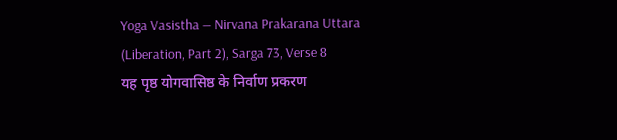Yoga Vasistha — Nirvana Prakarana Uttara (Liberation, Part 2), Sarga 73, Verse 8
यह पृष्ठ योगवासिष्ठ के निर्वाण प्रकरण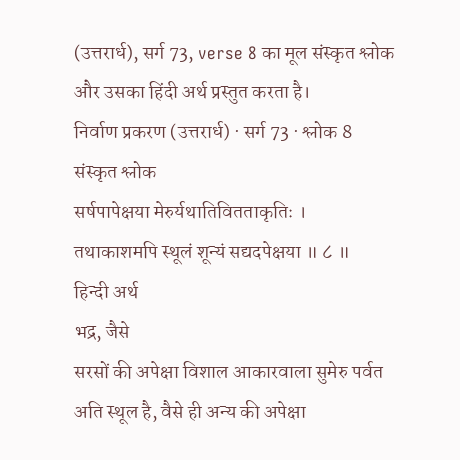(उत्तरार्ध), सर्ग 73, verse 8 का मूल संस्कृत श्लोक और उसका हिंदी अर्थ प्रस्तुत करता है।
निर्वाण प्रकरण (उत्तरार्ध) · सर्ग 73 · श्लोक 8
संस्कृत श्लोक
सर्षपापेक्षया मेरुर्यथातिवितताकृतिः ।
तथाकाशमपि स्थूलं शून्यं सद्यदपेक्षया ॥ ८ ॥
हिन्दी अर्थ
भद्र, जैसे
सरसों की अपेक्षा विशाल आकारवाला सुमेरु पर्वत अति स्थूल है, वैसे ही अन्य की अपेक्षा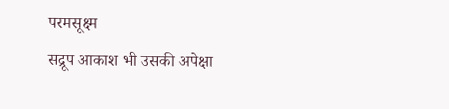परमसूक्ष्म
सद्रूप आकाश भी उसकी अपेक्षा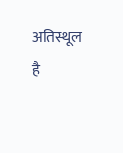अतिस्थूल है